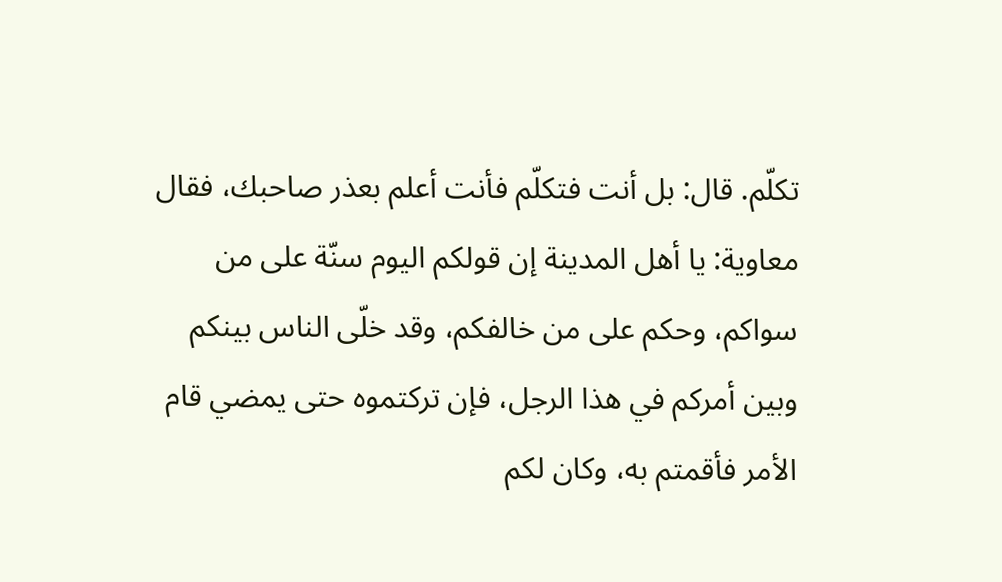تكلّم. قال: بل أنت فتكلّم فأنت أعلم بعذر صاحبك، فقال معاوية: يا أهل المدينة إن قولكم اليوم سنّة على من سواكم، وحكم على من خالفكم، وقد خلّى الناس بينكم وبين أمركم في هذا الرجل، فإن تركتموه حتى يمضي قام الأمر فأقمتم به، وكان لكم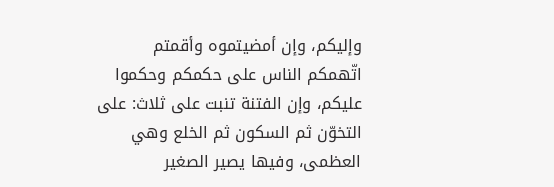وإليكم، وإن أمضيتموه وأقمتم اتّهمكم الناس على حكمكم وحكموا عليكم، وإن الفتنة تنبت على ثلاث: على التخوّن ثم السكون ثم الخلع وهي العظمى، وفيها يصير الصغير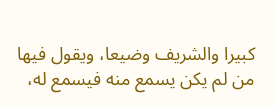كبيرا والشريف وضيعا، ويقول فيها من لم يكن يسمع منه فيسمع له،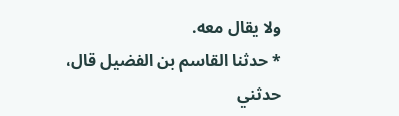ولا يقال معه.
* حدثنا القاسم بن الفضيل قال، حدثني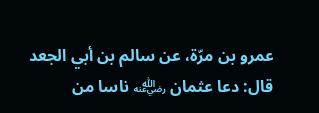عمرو بن مرّة، عن سالم بن أبي الجعد قال: دعا عثمان ﵁ ناسا من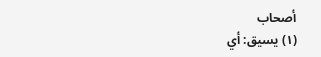أصحاب
(١) يسيق: أي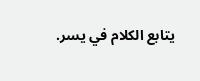يتابع الكلام في يسر.